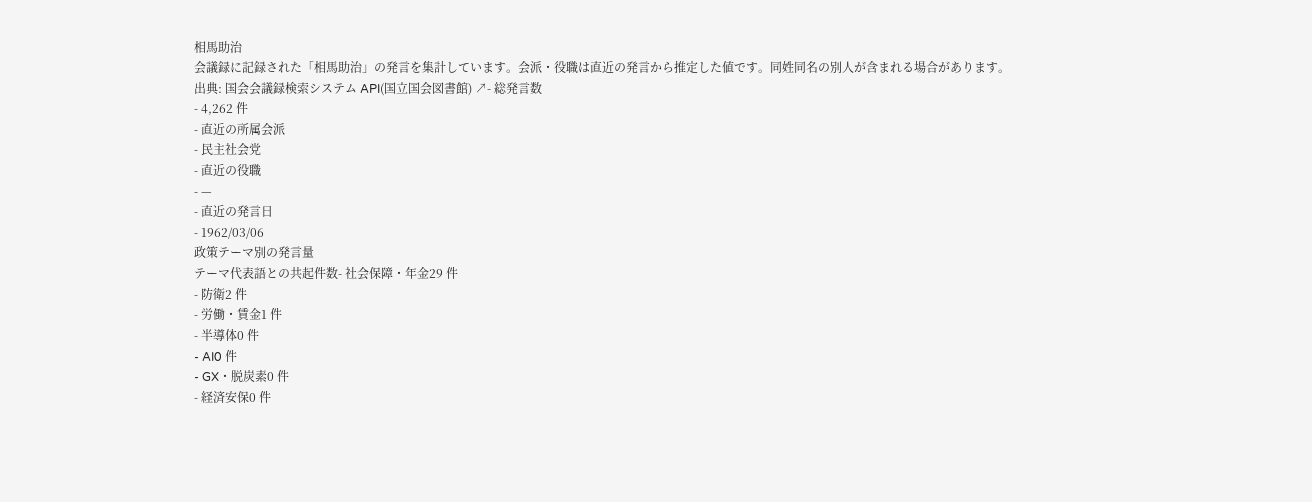相馬助治
会議録に記録された「相馬助治」の発言を集計しています。会派・役職は直近の発言から推定した値です。同姓同名の別人が含まれる場合があります。
出典: 国会会議録検索システム API(国立国会図書館) ↗- 総発言数
- 4,262 件
- 直近の所属会派
- 民主社会党
- 直近の役職
- —
- 直近の発言日
- 1962/03/06
政策テーマ別の発言量
テーマ代表語との共起件数- 社会保障・年金29 件
- 防衛2 件
- 労働・賃金1 件
- 半導体0 件
- AI0 件
- GX・脱炭素0 件
- 経済安保0 件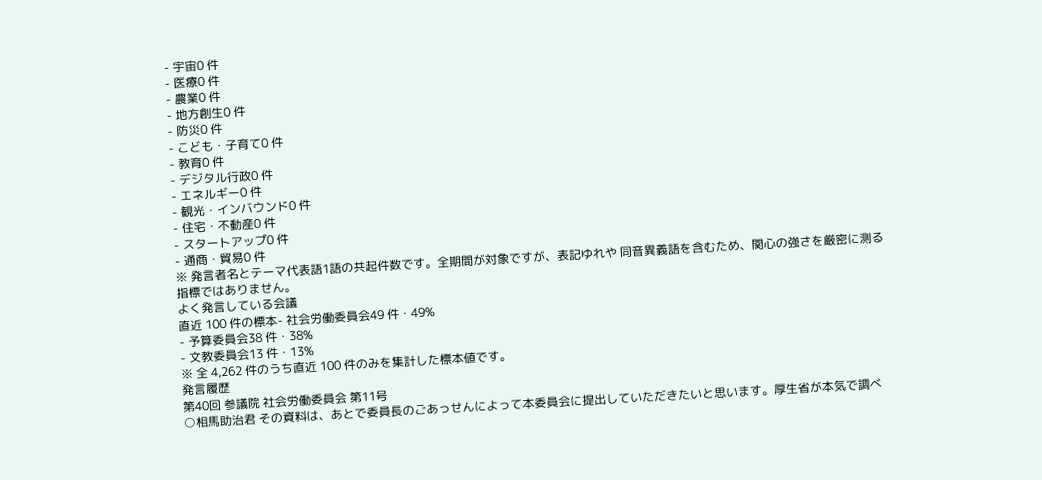- 宇宙0 件
- 医療0 件
- 農業0 件
- 地方創生0 件
- 防災0 件
- こども・子育て0 件
- 教育0 件
- デジタル行政0 件
- エネルギー0 件
- 観光・インバウンド0 件
- 住宅・不動産0 件
- スタートアップ0 件
- 通商・貿易0 件
※ 発言者名とテーマ代表語1語の共起件数です。全期間が対象ですが、表記ゆれや 同音異義語を含むため、関心の強さを厳密に測る指標ではありません。
よく発言している会議
直近 100 件の標本- 社会労働委員会49 件・49%
- 予算委員会38 件・38%
- 文教委員会13 件・13%
※ 全 4,262 件のうち直近 100 件のみを集計した標本値です。
発言履歴
第40回 参議院 社会労働委員会 第11号
○相馬助治君 その資料は、あとで委員長のごあっせんによって本委員会に提出していただきたいと思います。厚生省が本気で調べ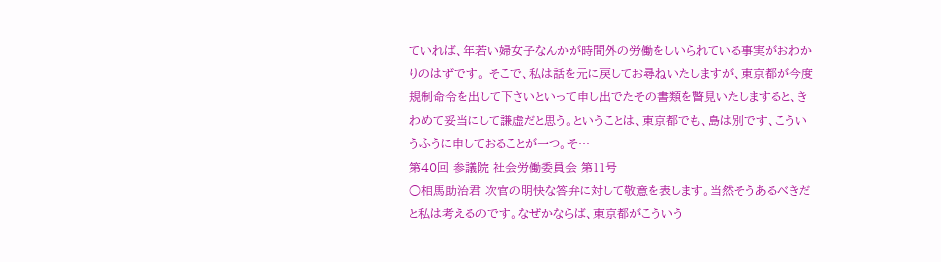ていれば、年若い婦女子なんかが時間外の労働をしいられている事実がおわかりのはずです。 そこで、私は話を元に戻してお尋ねいたしますが、東京都が今度規制命令を出して下さいといって申し出でたその書類を瞥見いたしますると、きわめて妥当にして謙虚だと思う。ということは、東京都でも、島は別です、こういうふうに申しておることが一つ。そ…
第40回 参議院 社会労働委員会 第11号
○相馬助治君 次官の明快な答弁に対して敬意を表します。当然そうあるべきだと私は考えるのです。なぜかならば、東京都がこういう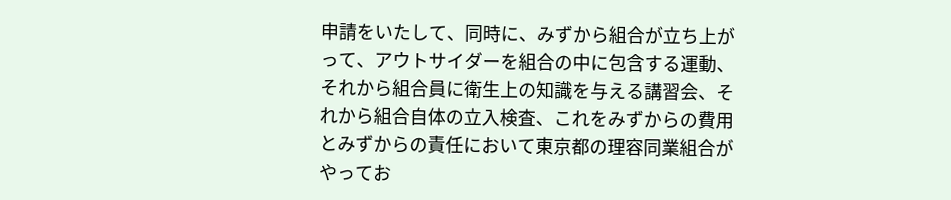申請をいたして、同時に、みずから組合が立ち上がって、アウトサイダーを組合の中に包含する運動、それから組合員に衛生上の知識を与える講習会、それから組合自体の立入検査、これをみずからの費用とみずからの責任において東京都の理容同業組合がやってお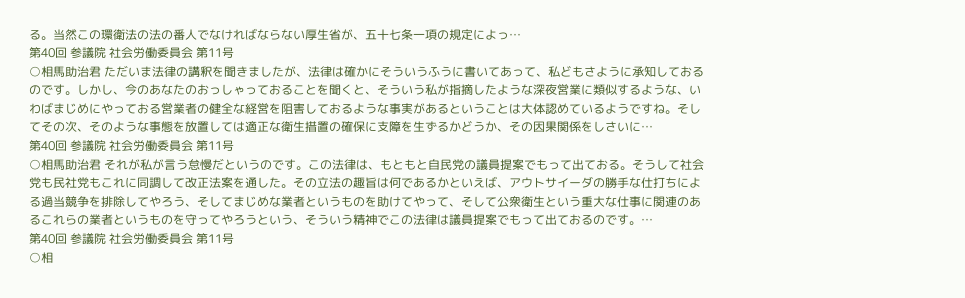る。当然この環衛法の法の番人でなければならない厚生省が、五十七条一項の規定によっ…
第40回 参議院 社会労働委員会 第11号
○相馬助治君 ただいま法律の講釈を聞きましたが、法律は確かにそういうふうに書いてあって、私どもさように承知しておるのです。しかし、今のあなたのおっしゃっておることを聞くと、そういう私が指摘したような深夜営業に類似するような、いわばまじめにやっておる営業者の健全な経営を阻害しておるような事実があるということは大体認めているようですね。そしてその次、そのような事態を放置しては適正な衛生措置の確保に支障を生ずるかどうか、その因果関係をしさいに…
第40回 参議院 社会労働委員会 第11号
○相馬助治君 それが私が言う怠慢だというのです。この法律は、もともと自民党の議員提案でもって出ておる。そうして社会党も民社党もこれに同調して改正法案を通した。その立法の趣旨は何であるかといえば、アウトサイーダの勝手な仕打ちによる過当競争を排除してやろう、そしてまじめな業者というものを助けてやって、そして公衆衛生という重大な仕事に関連のあるこれらの業者というものを守ってやろうという、そういう精神でこの法律は議員提案でもって出ておるのです。…
第40回 参議院 社会労働委員会 第11号
○相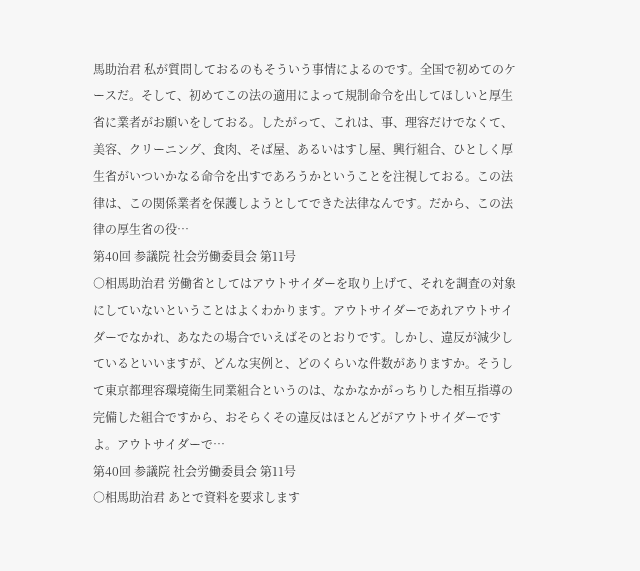馬助治君 私が質問しておるのもそういう事情によるのです。全国で初めてのケースだ。そして、初めてこの法の適用によって規制命令を出してほしいと厚生省に業者がお願いをしておる。したがって、これは、事、理容だけでなくて、美容、クリーニング、食肉、そば屋、あるいはすし屋、興行組合、ひとしく厚生省がいついかなる命令を出すであろうかということを注視しておる。この法律は、この関係業者を保護しようとしてできた法律なんです。だから、この法律の厚生省の役…
第40回 参議院 社会労働委員会 第11号
○相馬助治君 労働省としてはアウトサイダーを取り上げて、それを調査の対象にしていないということはよくわかります。アウトサイダーであれアウトサイダーでなかれ、あなたの場合でいえばそのとおりです。しかし、違反が減少しているといいますが、どんな実例と、どのくらいな件数がありますか。そうして東京都理容環境衛生同業組合というのは、なかなかがっちりした相互指導の完備した組合ですから、おそらくその違反はほとんどがアウトサイダーですよ。アウトサイダーで…
第40回 参議院 社会労働委員会 第11号
○相馬助治君 あとで資料を要求します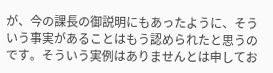が、今の課長の御説明にもあったように、そういう事実があることはもう認められたと思うのです。そういう実例はありませんとは申してお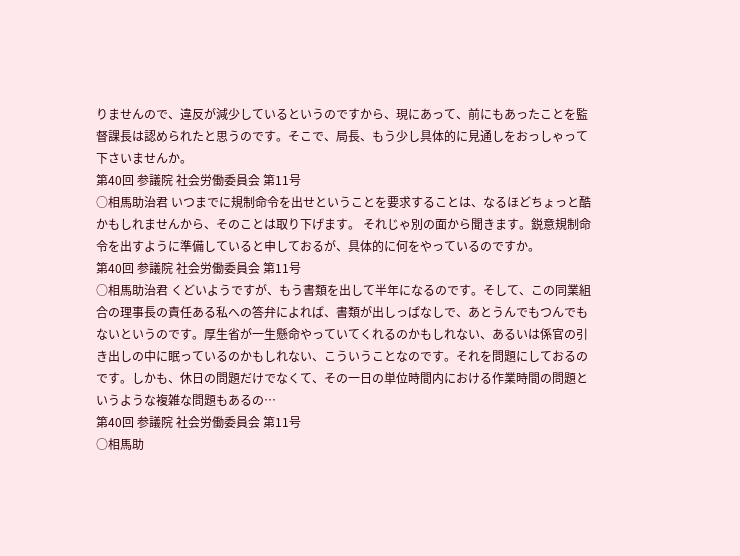りませんので、違反が減少しているというのですから、現にあって、前にもあったことを監督課長は認められたと思うのです。そこで、局長、もう少し具体的に見通しをおっしゃって下さいませんか。
第40回 参議院 社会労働委員会 第11号
○相馬助治君 いつまでに規制命令を出せということを要求することは、なるほどちょっと酷かもしれませんから、そのことは取り下げます。 それじゃ別の面から聞きます。鋭意規制命令を出すように準備していると申しておるが、具体的に何をやっているのですか。
第40回 参議院 社会労働委員会 第11号
○相馬助治君 くどいようですが、もう書類を出して半年になるのです。そして、この同業組合の理事長の責任ある私への答弁によれば、書類が出しっぱなしで、あとうんでもつんでもないというのです。厚生省が一生懸命やっていてくれるのかもしれない、あるいは係官の引き出しの中に眠っているのかもしれない、こういうことなのです。それを問題にしておるのです。しかも、休日の問題だけでなくて、その一日の単位時間内における作業時間の問題というような複雑な問題もあるの…
第40回 参議院 社会労働委員会 第11号
○相馬助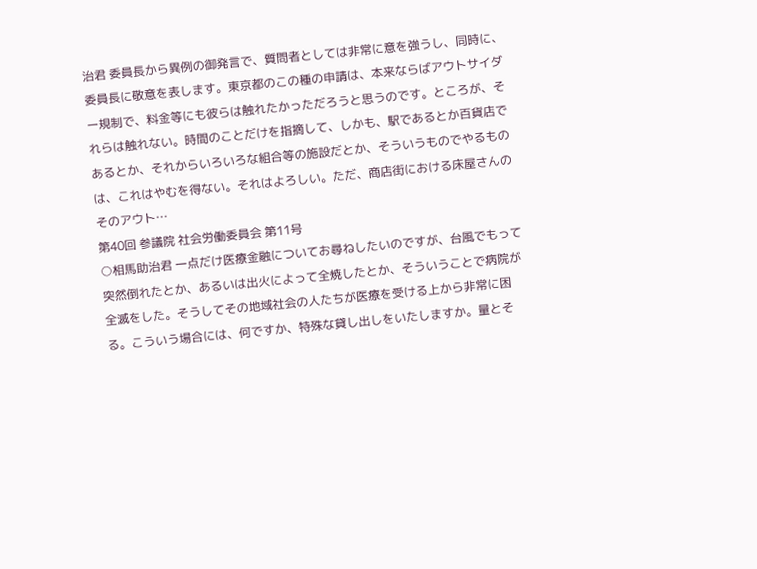治君 委員長から異例の御発言で、質問者としては非常に意を強うし、同時に、委員長に敬意を表します。東京都のこの種の申請は、本来ならばアウトサイダー規制で、料金等にも彼らは触れたかっただろうと思うのです。ところが、それらは触れない。時間のことだけを指摘して、しかも、駅であるとか百貨店であるとか、それからいろいろな組合等の施設だとか、そういうものでやるものは、これはやむを得ない。それはよろしい。ただ、商店街における床屋さんのそのアウト…
第40回 参議院 社会労働委員会 第11号
○相馬助治君 一点だけ医療金融についてお尋ねしたいのですが、台風でもって突然倒れたとか、あるいは出火によって全焼したとか、そういうことで病院が全滅をした。そうしてその地域社会の人たちが医療を受ける上から非常に困る。こういう場合には、何ですか、特殊な貸し出しをいたしますか。量とそ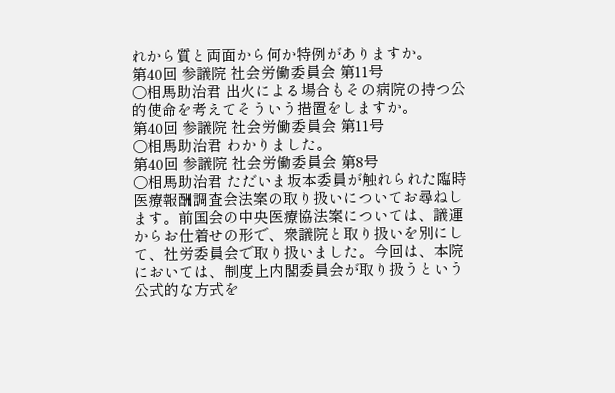れから質と両面から何か特例がありますか。
第40回 参議院 社会労働委員会 第11号
○相馬助治君 出火による場合もその病院の持つ公的使命を考えてそういう措置をしますか。
第40回 参議院 社会労働委員会 第11号
○相馬助治君 わかりました。
第40回 参議院 社会労働委員会 第8号
○相馬助治君 ただいま坂本委員が触れられた臨時医療報酬調査会法案の取り扱いについてお尋ねします。前国会の中央医療協法案については、議運からお仕着せの形で、衆議院と取り扱いを別にして、社労委員会で取り扱いました。今回は、本院においては、制度上内閣委員会が取り扱うという公式的な方式を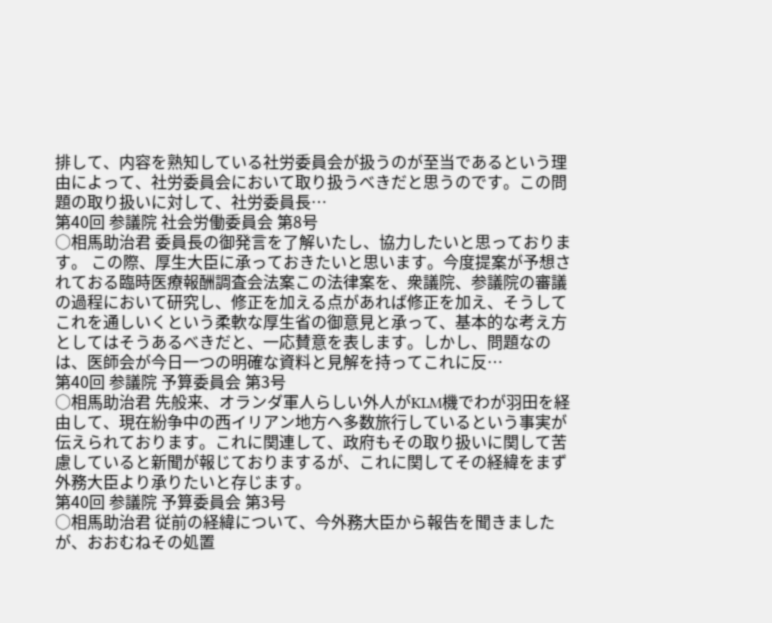排して、内容を熟知している社労委員会が扱うのが至当であるという理由によって、社労委員会において取り扱うべきだと思うのです。この問題の取り扱いに対して、社労委員長…
第40回 参議院 社会労働委員会 第8号
○相馬助治君 委員長の御発言を了解いたし、協力したいと思っております。 この際、厚生大臣に承っておきたいと思います。今度提案が予想されておる臨時医療報酬調査会法案この法律案を、衆議院、参議院の審議の過程において研究し、修正を加える点があれば修正を加え、そうしてこれを通しいくという柔軟な厚生省の御意見と承って、基本的な考え方としてはそうあるべきだと、一応賛意を表します。しかし、問題なのは、医師会が今日一つの明確な資料と見解を持ってこれに反…
第40回 参議院 予算委員会 第3号
○相馬助治君 先般来、オランダ軍人らしい外人がKLM機でわが羽田を経由して、現在紛争中の西イリアン地方へ多数旅行しているという事実が伝えられております。これに関連して、政府もその取り扱いに関して苦慮していると新聞が報じておりまするが、これに関してその経緯をまず外務大臣より承りたいと存じます。
第40回 参議院 予算委員会 第3号
○相馬助治君 従前の経緯について、今外務大臣から報告を聞きましたが、おおむねその処置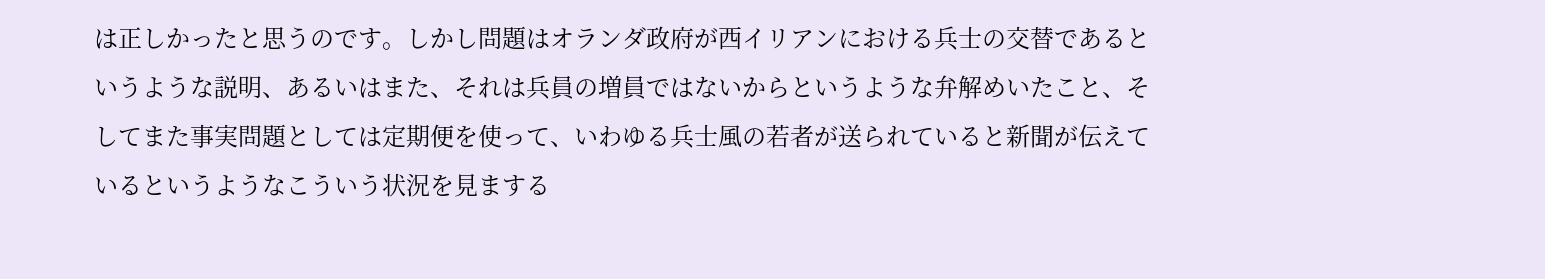は正しかったと思うのです。しかし問題はオランダ政府が西イリアンにおける兵士の交替であるというような説明、あるいはまた、それは兵員の増員ではないからというような弁解めいたこと、そしてまた事実問題としては定期便を使って、いわゆる兵士風の若者が送られていると新聞が伝えているというようなこういう状況を見まする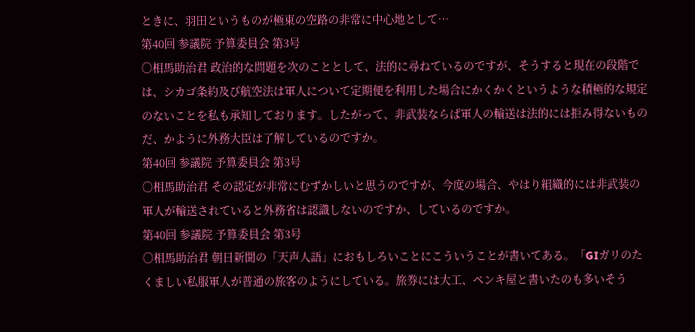ときに、羽田というものが極東の空路の非常に中心地として…
第40回 参議院 予算委員会 第3号
○相馬助治君 政治的な問題を次のこととして、法的に尋ねているのですが、そうすると現在の段階では、シカゴ条約及び航空法は軍人について定期便を利用した場合にかくかくというような積極的な規定のないことを私も承知しております。したがって、非武装ならば軍人の輸送は法的には拒み得ないものだ、かように外務大臣は了解しているのですか。
第40回 参議院 予算委員会 第3号
○相馬助治君 その認定が非常にむずかしいと思うのですが、今度の場合、やはり組織的には非武装の軍人が輸送されていると外務省は認識しないのですか、しているのですか。
第40回 参議院 予算委員会 第3号
○相馬助治君 朝日新聞の「天声人語」におもしろいことにこういうことが書いてある。「GIガリのたくましい私服軍人が普通の旅客のようにしている。旅券には大工、ペンキ屋と書いたのも多いそう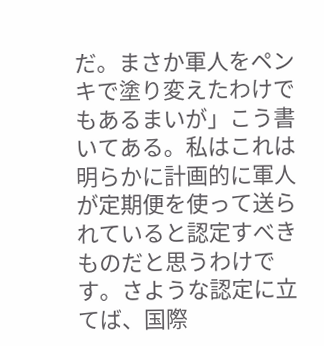だ。まさか軍人をペンキで塗り変えたわけでもあるまいが」こう書いてある。私はこれは明らかに計画的に軍人が定期便を使って送られていると認定すべきものだと思うわけです。さような認定に立てば、国際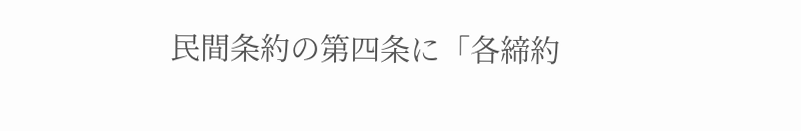民間条約の第四条に「各締約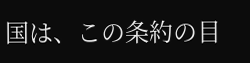国は、この条約の目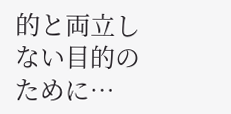的と両立しない目的のために…